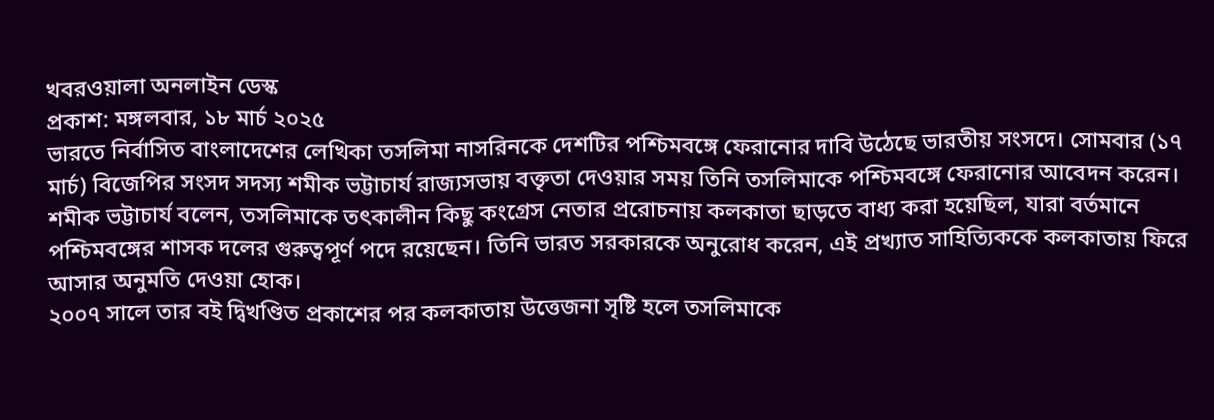খবরওয়ালা অনলাইন ডেস্ক
প্রকাশ: মঙ্গলবার, ১৮ মার্চ ২০২৫
ভারতে নির্বাসিত বাংলাদেশের লেখিকা তসলিমা নাসরিনকে দেশটির পশ্চিমবঙ্গে ফেরানোর দাবি উঠেছে ভারতীয় সংসদে। সোমবার (১৭ মার্চ) বিজেপির সংসদ সদস্য শমীক ভট্টাচার্য রাজ্যসভায় বক্তৃতা দেওয়ার সময় তিনি তসলিমাকে পশ্চিমবঙ্গে ফেরানোর আবেদন করেন।
শমীক ভট্টাচার্য বলেন, তসলিমাকে তৎকালীন কিছু কংগ্রেস নেতার প্ররোচনায় কলকাতা ছাড়তে বাধ্য করা হয়েছিল, যারা বর্তমানে পশ্চিমবঙ্গের শাসক দলের গুরুত্বপূর্ণ পদে রয়েছেন। তিনি ভারত সরকারকে অনুরোধ করেন, এই প্রখ্যাত সাহিত্যিককে কলকাতায় ফিরে আসার অনুমতি দেওয়া হোক।
২০০৭ সালে তার বই দ্বিখণ্ডিত প্রকাশের পর কলকাতায় উত্তেজনা সৃষ্টি হলে তসলিমাকে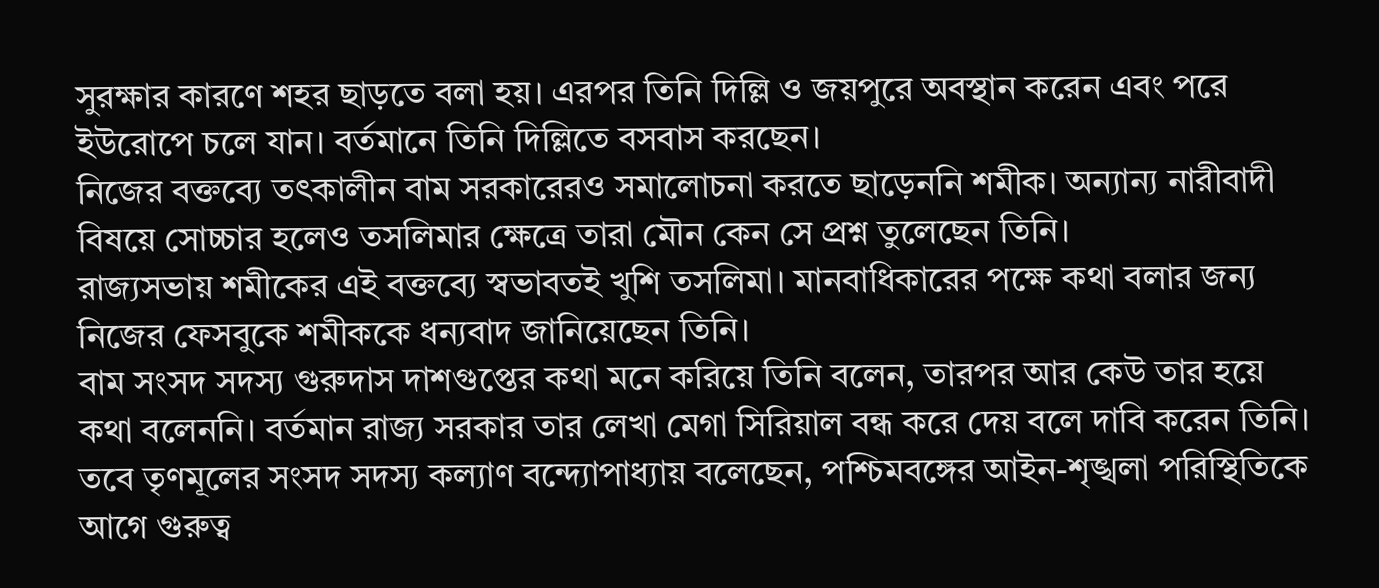সুরক্ষার কারণে শহর ছাড়তে বলা হয়। এরপর তিনি দিল্লি ও জয়পুরে অবস্থান করেন এবং পরে ইউরোপে চলে যান। বর্তমানে তিনি দিল্লিতে বসবাস করছেন।
নিজের বক্তব্যে তৎকালীন বাম সরকারেরও সমালোচনা করতে ছাড়েননি শমীক। অন্যান্য নারীবাদী বিষয়ে সোচ্চার হলেও তসলিমার ক্ষেত্রে তারা মৌন কেন সে প্রশ্ন তুলেছেন তিনি।
রাজ্যসভায় শমীকের এই বক্তব্যে স্বভাবতই খুশি তসলিমা। মানবাধিকারের পক্ষে কথা বলার জন্য নিজের ফেসবুকে শমীককে ধন্যবাদ জানিয়েছেন তিনি।
বাম সংসদ সদস্য গুরুদাস দাশগুপ্তের কথা মনে করিয়ে তিনি বলেন, তারপর আর কেউ তার হয়ে কথা বলেননি। বর্তমান রাজ্য সরকার তার লেখা মেগা সিরিয়াল বন্ধ করে দেয় বলে দাবি করেন তিনি।
তবে তৃণমূলের সংসদ সদস্য কল্যাণ বন্দ্যোপাধ্যায় বলেছেন, পশ্চিমবঙ্গের আইন-শৃঙ্খলা পরিস্থিতিকে আগে গুরুত্ব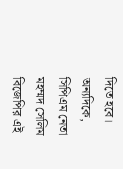দিতে হবে। অন্যদিকে, সিপিএম নেতা মহম্মদ সেলিম বিজেপির এই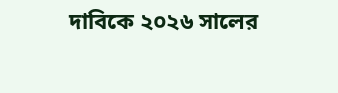দাবিকে ২০২৬ সালের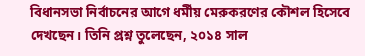বিধানসভা নির্বাচনের আগে ধর্মীয় মেরুকরণের কৌশল হিসেবে দেখছেন। তিনি প্রশ্ন তুলেছেন, ২০১৪ সাল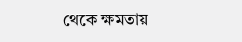থেকে ক্ষমতায়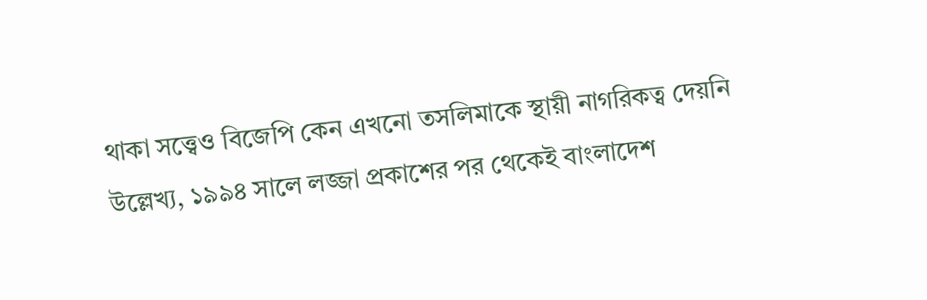থাকা সত্ত্বেও বিজেপি কেন এখনো তসলিমাকে স্থায়ী নাগরিকত্ব দেয়নি
উল্লেখ্য, ১৯৯৪ সালে লজ্জা প্রকাশের পর থেকেই বাংলাদেশ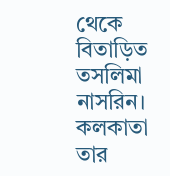থেকে বিতাড়িত তসলিমা নাসরিন। কলকাতা তার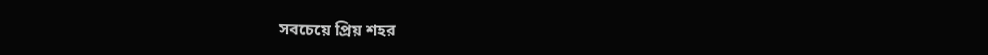সবচেয়ে প্রিয় শহর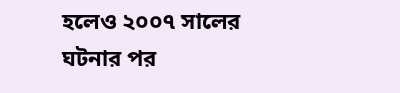হলেও ২০০৭ সালের ঘটনার পর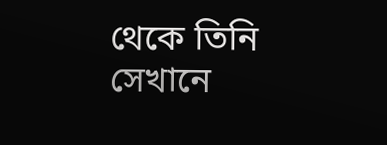থেকে তিনি সেখানে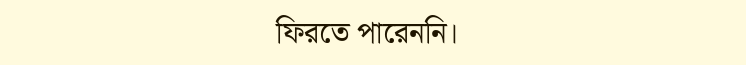ফিরতে পারেননি।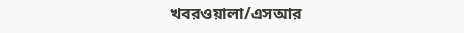খবরওয়ালা/এসআর